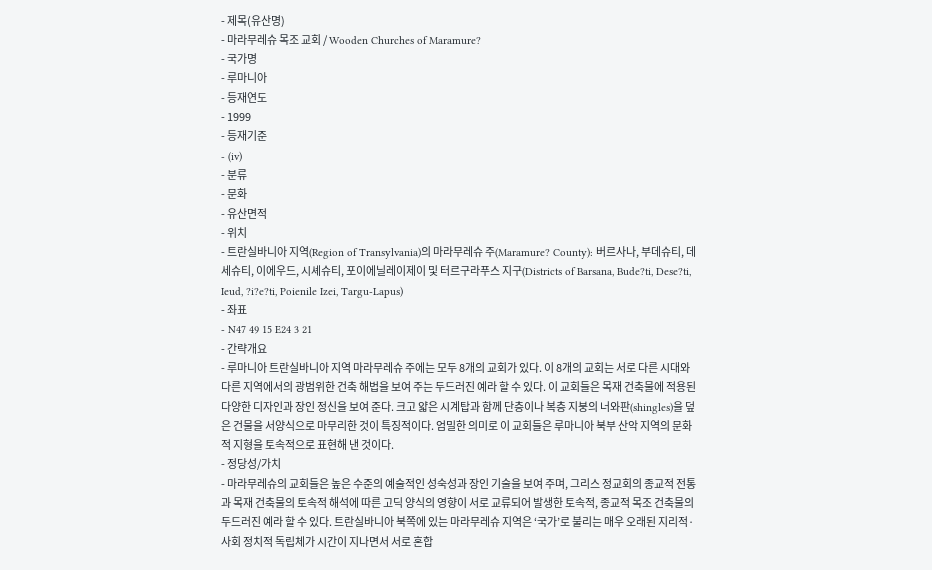- 제목(유산명)
- 마라무레슈 목조 교회 / Wooden Churches of Maramure?
- 국가명
- 루마니아
- 등재연도
- 1999
- 등재기준
- (iv)
- 분류
- 문화
- 유산면적
- 위치
- 트란실바니아 지역(Region of Transylvania)의 마라무레슈 주(Maramure? County): 버르사나, 부데슈티, 데세슈티, 이에우드, 시셰슈티, 포이에닐레이제이 및 터르구라푸스 지구(Districts of Barsana, Bude?ti, Dese?ti, Ieud, ?i?e?ti, Poienile Izei, Targu-Lapus)
- 좌표
- N47 49 15 E24 3 21
- 간략개요
- 루마니아 트란실바니아 지역 마라무레슈 주에는 모두 8개의 교회가 있다. 이 8개의 교회는 서로 다른 시대와 다른 지역에서의 광범위한 건축 해법을 보여 주는 두드러진 예라 할 수 있다. 이 교회들은 목재 건축물에 적용된 다양한 디자인과 장인 정신을 보여 준다. 크고 얇은 시계탑과 함께 단층이나 복층 지붕의 너와판(shingles)을 덮은 건물을 서양식으로 마무리한 것이 특징적이다. 엄밀한 의미로 이 교회들은 루마니아 북부 산악 지역의 문화적 지형을 토속적으로 표현해 낸 것이다.
- 정당성/가치
- 마라무레슈의 교회들은 높은 수준의 예술적인 성숙성과 장인 기술을 보여 주며, 그리스 정교회의 종교적 전통과 목재 건축물의 토속적 해석에 따른 고딕 양식의 영향이 서로 교류되어 발생한 토속적, 종교적 목조 건축물의 두드러진 예라 할 수 있다. 트란실바니아 북쪽에 있는 마라무레슈 지역은 ‘국가’로 불리는 매우 오래된 지리적·사회 정치적 독립체가 시간이 지나면서 서로 혼합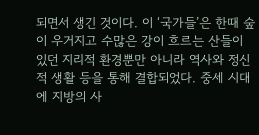되면서 생긴 것이다. 이 ‘국가들’은 한때 숲이 우거지고 수많은 강이 흐르는 산들이 있던 지리적 환경뿐만 아니라 역사와 정신적 생활 등을 통해 결합되었다. 중세 시대에 지방의 사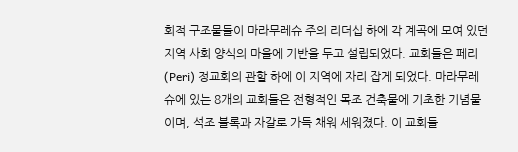회적 구조물들이 마라무레슈 주의 리더십 하에 각 계곡에 모여 있던 지역 사회 양식의 마을에 기반을 두고 설립되었다. 교회들은 페리(Peri) 정교회의 관할 하에 이 지역에 자리 잡게 되었다. 마라무레슈에 있는 8개의 교회들은 전형적인 목조 건축물에 기초한 기념물이며, 석조 블록과 자갈로 가득 채워 세워졌다. 이 교회들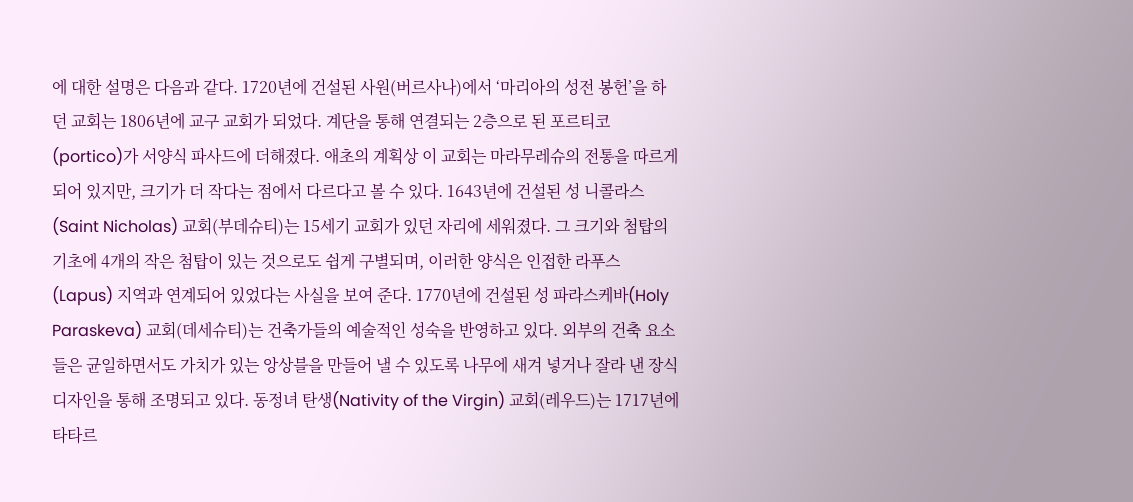에 대한 설명은 다음과 같다. 1720년에 건설된 사원(버르사나)에서 ‘마리아의 성전 봉헌’을 하던 교회는 1806년에 교구 교회가 되었다. 계단을 통해 연결되는 2층으로 된 포르티코(portico)가 서양식 파사드에 더해졌다. 애초의 계획상 이 교회는 마라무레슈의 전통을 따르게 되어 있지만, 크기가 더 작다는 점에서 다르다고 볼 수 있다. 1643년에 건설된 성 니콜라스(Saint Nicholas) 교회(부데슈티)는 15세기 교회가 있던 자리에 세워졌다. 그 크기와 첨탑의 기초에 4개의 작은 첨탑이 있는 것으로도 쉽게 구별되며, 이러한 양식은 인접한 라푸스(Lapus) 지역과 연계되어 있었다는 사실을 보여 준다. 1770년에 건설된 성 파라스케바(Holy Paraskeva) 교회(데세슈티)는 건축가들의 예술적인 성숙을 반영하고 있다. 외부의 건축 요소들은 균일하면서도 가치가 있는 앙상블을 만들어 낼 수 있도록 나무에 새겨 넣거나 잘라 낸 장식 디자인을 통해 조명되고 있다. 동정녀 탄생(Nativity of the Virgin) 교회(레우드)는 1717년에 타타르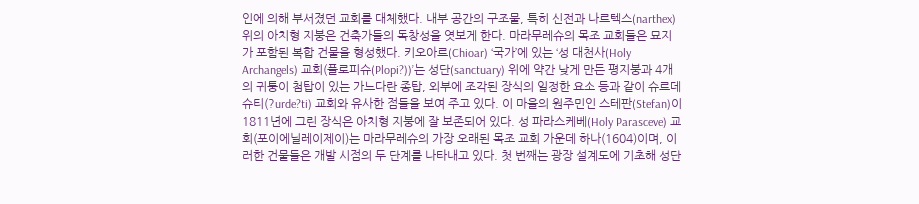인에 의해 부서졌던 교회를 대체했다. 내부 공간의 구조물, 특히 신전과 나르텍스(narthex) 위의 아치형 지붕은 건축가들의 독창성을 엿보게 한다. 마라무레슈의 목조 교회들은 묘지가 포함된 복합 건물을 형성했다. 키오아르(Chioar) ‘국가’에 있는 ‘성 대천사(Holy Archangels) 교회(플로피슈(Plopi?))’는 성단(sanctuary) 위에 약간 낮게 만든 평지붕과 4개의 귀퉁이 첨탑이 있는 가느다란 종탑, 외부에 조각된 장식의 일정한 요소 등과 같이 슈르데슈티(?urde?ti) 교회와 유사한 점들을 보여 주고 있다. 이 마을의 원주민인 스테판(Stefan)이 1811년에 그린 장식은 아치형 지붕에 잘 보존되어 있다. 성 파라스케베(Holy Parasceve) 교회(포이에닐레이제이)는 마라무레슈의 가장 오래된 목조 교회 가운데 하나(1604)이며, 이러한 건물들은 개발 시점의 두 단계를 나타내고 있다. 첫 번째는 광장 설계도에 기초해 성단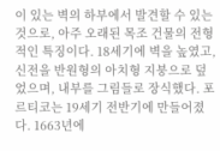이 있는 벽의 하부에서 발견할 수 있는 것으로, 아주 오래된 목조 건물의 전형적인 특징이다. 18세기에 벽을 높였고, 신전을 반원형의 아치형 지붕으로 덮었으며, 내부를 그림들로 장식했다. 포르티코는 19세기 전반기에 만들어졌다. 1663년에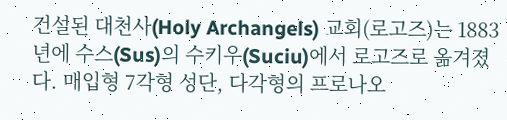건설된 대천사(Holy Archangels) 교회(로고즈)는 1883년에 수스(Sus)의 수키우(Suciu)에서 로고즈로 옮겨졌다. 매입형 7각형 성단, 다각형의 프로나오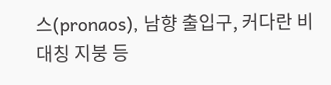스(pronaos), 남향 출입구, 커다란 비대칭 지붕 등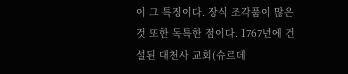이 그 특징이다. 장식 조각품이 많은 것 또한 독특한 점이다. 1767년에 건설된 대천사 교회(슈르데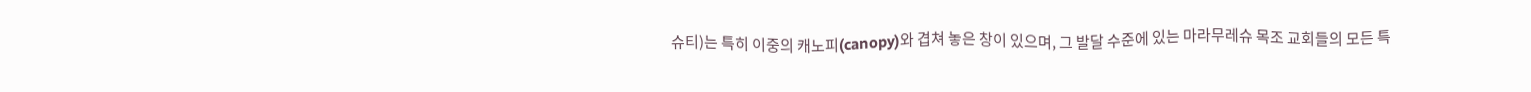슈티)는 특히 이중의 캐노피(canopy)와 겹쳐 놓은 창이 있으며, 그 발달 수준에 있는 마라무레슈 목조 교회들의 모든 특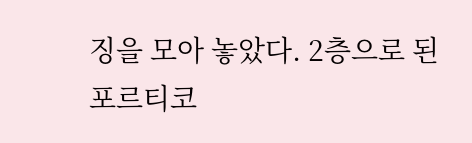징을 모아 놓았다. 2층으로 된 포르티코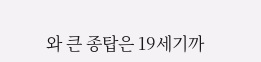와 큰 종탑은 19세기까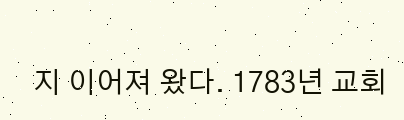지 이어져 왔다. 1783년 교회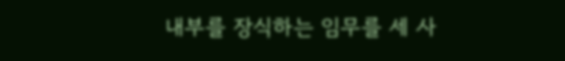내부를 장식하는 임무를 세 사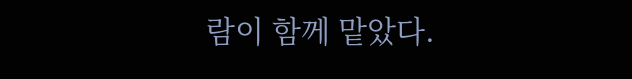람이 함께 맡았다.